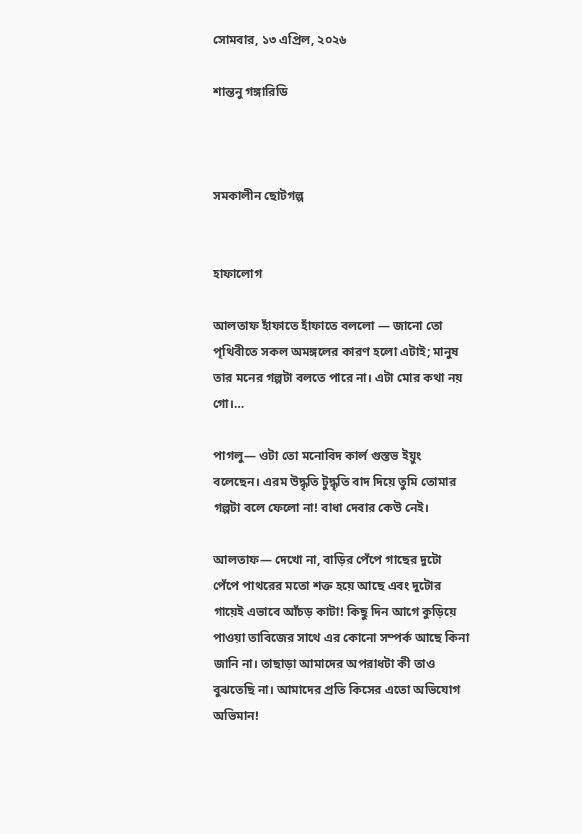সোমবার, ১৩ এপ্রিল, ২০২৬

শান্তনু গঙ্গারিডি



সমকালীন ছোটগল্প


হাফালোগ

আলতাফ হাঁফাতে হাঁফাতে বললো — জানো তো পৃথিবীতে সকল অমঙ্গলের কারণ হলো এটাই; মানুষ তার মনের গল্পটা বলতে পারে না। এটা মোর কথা নয় গো।…

পাগলু— ওটা তো মনোবিদ কার্ল গুস্তভ ইয়ুং বলেছেন। এরম উদ্ধৃতি টুদ্ধৃতি বাদ দিয়ে তুমি তোমার গল্পটা বলে ফেলো না! বাধা দেবার কেউ নেই।

আলতাফ— দেখো না, বাড়ির পেঁপে গাছের দুটো পেঁপে পাথরের মতো শক্ত হয়ে আছে এবং দুটোর গায়েই এভাবে আঁচড় কাটা! কিছু দিন আগে কুড়িয়ে পাওয়া তাবিজের সাথে এর কোনো সম্পর্ক আছে কিনা জানি না। তাছাড়া আমাদের অপরাধটা কী তাও বুঝতেছি না। আমাদের প্রতি কিসের এতো অভিযোগ অভিমান!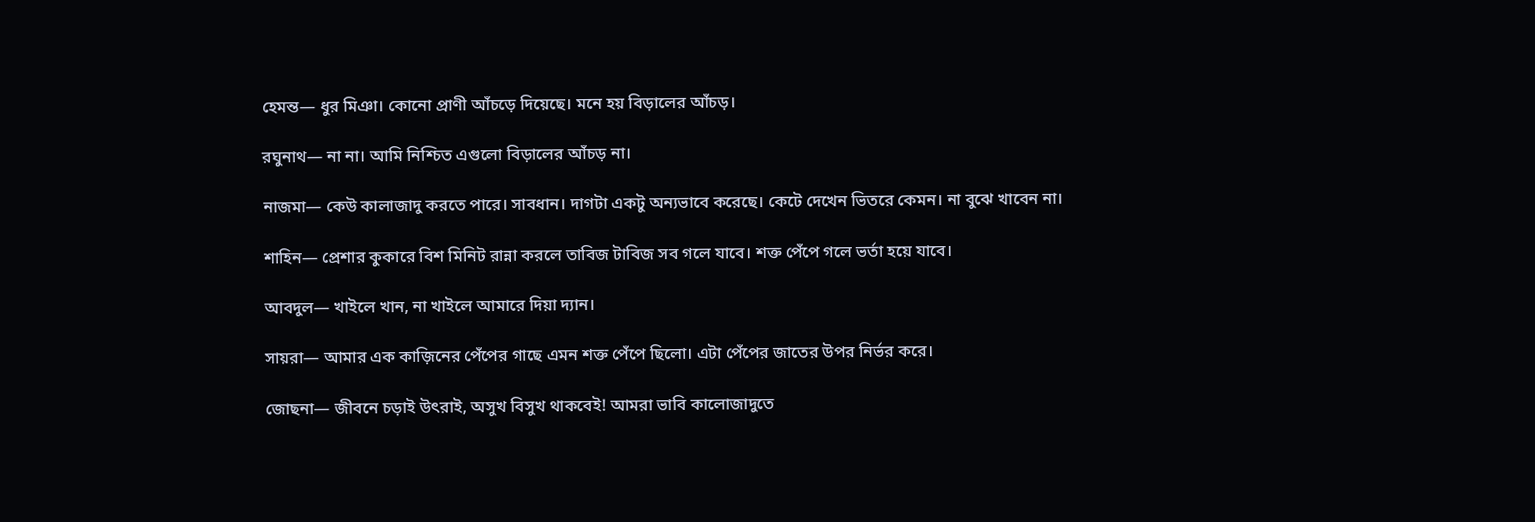হেমন্ত— ধুর মিঞা। কোনো প্রাণী আঁচড়ে দিয়েছে। মনে হয় বিড়ালের আঁচড়।

রঘুনাথ— না না। আমি নিশ্চিত এগুলো বিড়ালের আঁচড় না।

নাজমা— কেউ কালাজাদু করতে পারে। সাবধান। দাগটা একটু অন্যভাবে করেছে। কেটে দেখেন ভিতরে কেমন। না বুঝে খাবেন না।

শাহিন— প্রেশার কুকারে বিশ মিনিট রান্না করলে তাবিজ টাবিজ সব গলে যাবে। শক্ত পেঁপে গলে ভর্তা হয়ে যাবে।

আবদুল— খাইলে খান, না খাইলে আমারে দিয়া দ্যান।

সায়রা— আমার এক কাজ়িনের পেঁপের গাছে এমন শক্ত পেঁপে ছিলো। এটা পেঁপের জাতের উপর নির্ভর করে।

জোছনা— জীবনে চড়াই উৎরাই, অসুখ বিসুখ থাকবেই! আমরা ভাবি কালোজাদুতে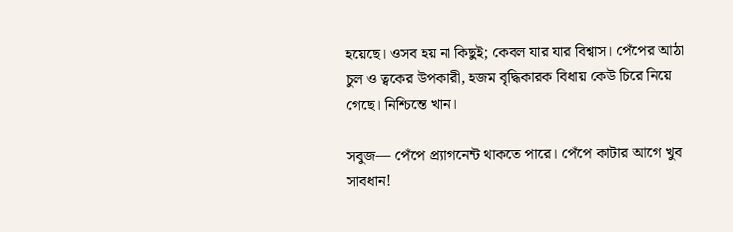হয়েছে। ওসব হয় না কিছুই; কেবল যার যার বিশ্বাস। পেঁপের আঠা চুল ও ত্বকের উপকারী, হজম বৃদ্ধিকারক বিধায় কেউ চিরে নিয়ে গেছে। নিশ্চিন্তে খান।

সবুজ— পেঁপে প্র্যাগনেন্ট থাকতে পারে। পেঁপে কাটার আগে খুব সাবধান!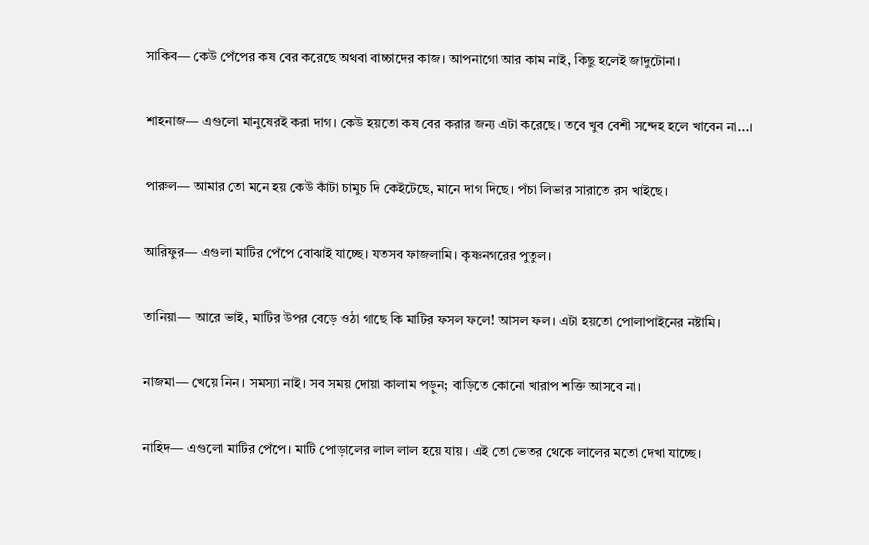সাকিব— কেউ পেঁপের কষ বের করেছে অথবা বাচ্চাদের কাজ। আপনাগো আর কাম নাই, কিছু হলেই জাদুটোনা।

শাহনাজ— এগুলো মানুষেরই করা দাগ। কেউ হয়তো কষ বের করার জন্য এটা করেছে। তবে খুব বেশী সন্দেহ হলে খাবেন না...।

পারুল— আমার তো মনে হয় কেউ কাঁটা চামুচ দি কেইটেছে, মানে দাগ দিছে। পঁচা লিভার সারাতে রস খাইছে।

আরিফুর— এগুলা মা‌টির পেঁপে বোঝাই যা‌চ্ছে।‌ যতসব ফাজলামি। কৃষ্ণনগরের পুতুল।

তানিয়া— আরে ভাই, মাটির উপর বেড়ে ওঠা গাছে কি মাটির ফসল ফলে! আসল ফল। এটা হয়তো পোলাপাইনের নষ্টামি।

নাজমা— খেয়ে নিন। সমস্যা নাই। সব সময় দোয়া কালাম পড়ুন; বাড়িতে কোনো খারাপ শক্তি আসবে না।

নাহিদ— এগুলো মাটির পেঁপে। মাটি পোড়ালের লাল লাল হয়ে যায়। এই তো ভেতর থেকে লালের মতো দেখা যাচ্ছে।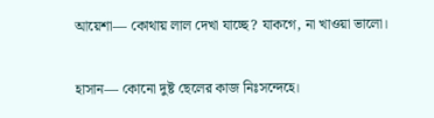আয়েশা— কোথায় লাল দেখা যাচ্ছে? যাকগে, না খাওয়া ভালো।

হাসান— কোনো দুষ্ট ছেলের কাজ নিঃসন্দেহে।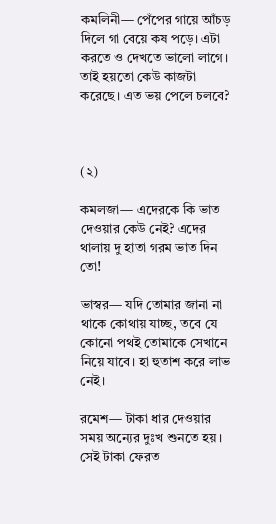কমলিনী— পেঁপের গায়ে আঁচড় দিলে গা বেয়ে কষ পড়ে। এটা করতে ও দেখতে ভালো লাগে। তাই হয়তো কেউ কাজটা করেছে। এত ভয় পেলে চলবে?



(২)

কমলজা— এদেরকে কি ভাত দেওয়ার কেউ নেই? এদের থালায় দু হাতা গরম ভাত দিন তো!

ভাস্বর— যদি তোমার জানা না থাকে কোথায় যাচ্ছ, তবে যে কোনো পথই তোমাকে সেখানে নিয়ে যাবে। হা হুতাশ করে লাভ নেই।

রমেশ— টাকা ধার দেওয়ার সময় অন্যের দুঃখ শুনতে হয়। সেই টাকা ফেরত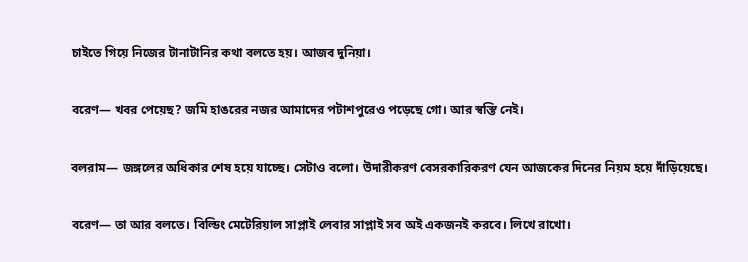চাইতে গিয়ে নিজের টানাটানির কথা বলতে হয়। আজব দুনিয়া।

বরেণ— খবর পেয়েছ? জমি হাঙরের নজর আমাদের পটাশপুরেও পড়েছে গো। আর স্বস্তি নেই।

বলরাম— জঙ্গলের অধিকার শেষ হয়ে যাচ্ছে। সেটাও বলো। উদারীকরণ বেসরকারিকরণ যেন আজকের দিনের নিয়ম হয়ে দাঁড়িয়েছে।

বরেণ— তা আর বলতে। বিল্ডিং মেটেরিয়াল সাপ্লাই লেবার সাপ্লাই সব অই একজন‌ই করবে। লিখে রাখো।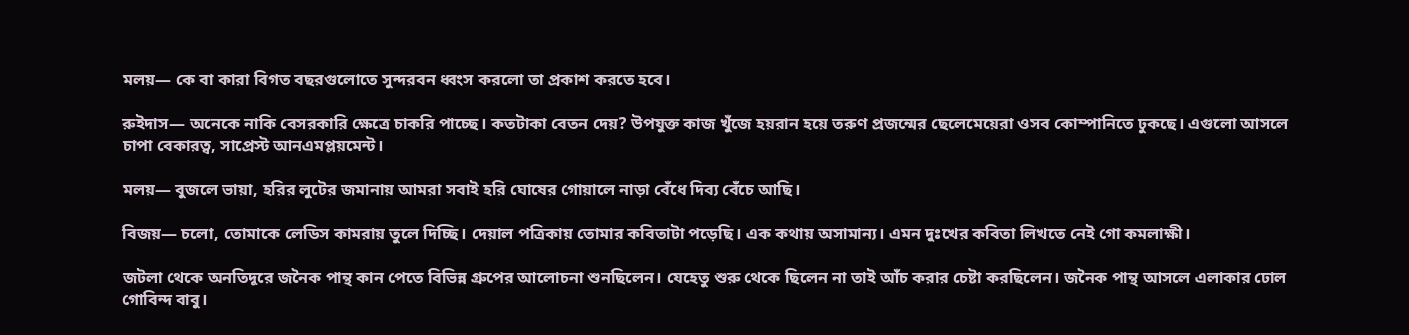মলয়— কে বা কারা বিগত বছরগুলোতে সুন্দরবন ধ্বংস করলো তা প্রকাশ করতে হবে।

রুইদাস— অনেকে নাকি বেসরকারি ক্ষেত্রে চাকরি পাচ্ছে।‌ কতটাকা বেতন দেয়? উপযুক্ত কাজ খুঁজে হয়রান হয়ে তরুণ প্রজন্মের ছেলেমেয়েরা ওসব কোম্পানিতে ঢুকছে। এগুলো আসলে চাপা বেকারত্ব, সাপ্রেস্ট আনএমপ্লয়মেন্ট।

মলয়— বুজলে ভায়া, হরির লুটের জমানায় আমরা সবাই হরি ঘোষের গোয়ালে নাড়া বেঁধে দিব্য বেঁচে আছি।

বিজয়— চলো, তোমাকে লেডিস কামরায় তুলে দিচ্ছি। দেয়াল পত্রিকায় তোমার কবিতাটা পড়েছি। এক কথায় অসামান্য। এমন দুঃখের কবিতা লিখতে নেই গো কমলাক্ষী।

জটলা থেকে অনতিদূরে জনৈক পান্থ কান পেতে বিভিন্ন গ্রুপের আলোচনা শুনছিলেন। যেহেতু শুরু থেকে ছিলেন না তাই আঁচ করার চেষ্টা করছিলেন। জনৈক পান্থ আসলে এলাকার ঢোল গোবিন্দ বাবু।‌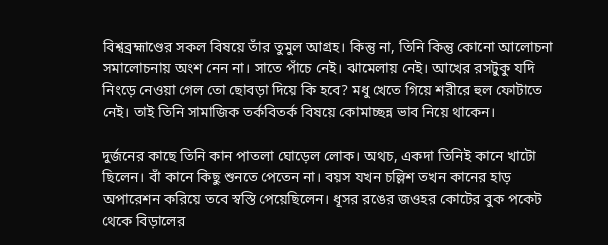বিশ্বব্রহ্মাণ্ডের সকল বিষয়ে তাঁর তুমুল আগ্রহ। কিন্তু না, তিনি কিন্তু কোনো আলোচনা সমালোচনায় অংশ নেন না। সাতে পাঁচে নেই। ঝামেলায় নেই। আখের রসটুকু যদি নিংড়ে নেওয়া গেল তো ছোবড়া দিয়ে কি হবে? মধু খেতে গিয়ে শরীরে হুল ফোটাতে নেই। তাই তিনি সামাজিক তর্কবিতর্ক বিষয়ে কোমাচ্ছন্ন ভাব নিয়ে থাকেন।

দুর্জনের কাছে তিনি কান পাতলা ঘোড়েল লোক। অথচ, একদা তিনিই কানে খাটো ছিলেন।‌ বাঁ কানে কিছু শুনতে পেতেন না। বয়স যখন চল্লিশ তখন কানের হাড় অপারেশন করিয়ে তবে স্বস্তি পেয়েছিলেন। ধূসর রঙের জ‌ওহর কোটের বুক পকেট থেকে বিড়ালের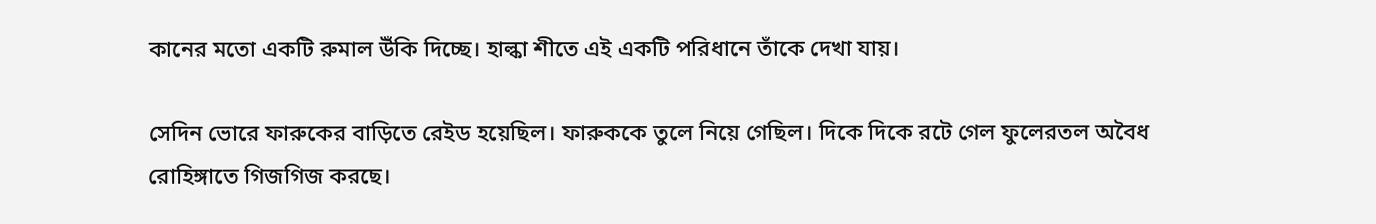কানের মতো একটি রুমাল উঁকি দিচ্ছে। হাল্কা শীতে এই একটি পরিধানে তাঁকে দেখা যায়।

সেদিন ভোরে ফারুকের বাড়িতে রেইড হয়েছিল। ফারুককে তুলে নিয়ে গেছিল। দিকে দিকে রটে গেল ফুলেরতল অবৈধ রোহিঙ্গাতে গিজগিজ করছে।‌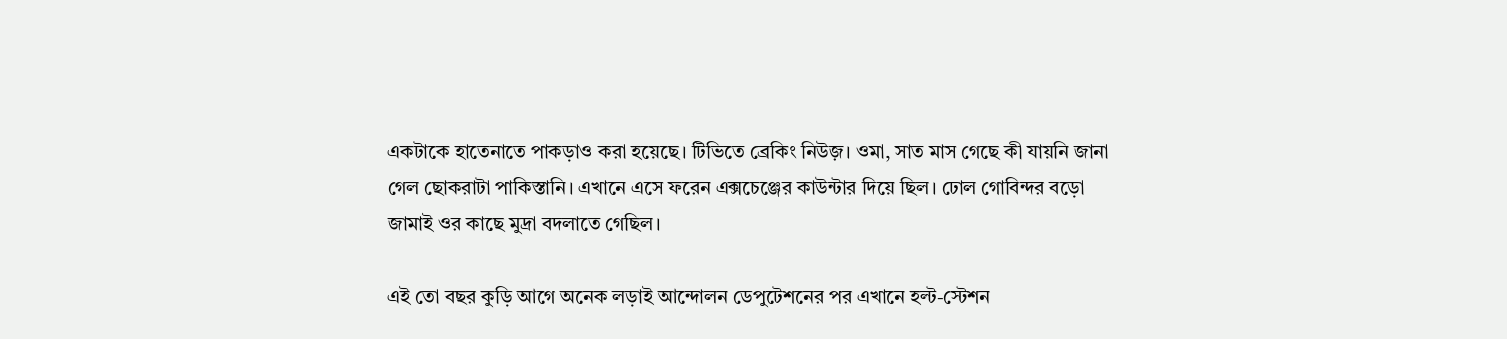একটাকে হাতেনাতে পাকড়াও করা হয়েছে। টিভিতে ব্রেকিং নিউজ়। ওমা, সাত মাস গেছে কী যায়নি জানা গেল ছোকরাটা পাকিস্তানি।‌ এখানে এসে ফরেন এক্সচেঞ্জের কাউন্টার দিয়ে ছিল। ঢোল গোবিন্দর বড়ো জামাই ওর কাছে মুদ্রা বদলাতে গেছিল।

এই তো বছর কুড়ি আগে অনেক লড়াই আন্দোলন ডেপুটেশনের পর এখানে হল্ট-স্টেশন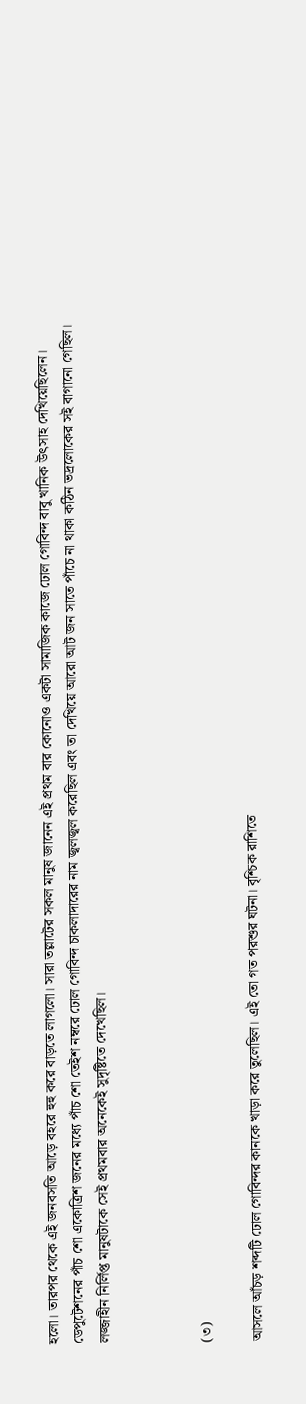হলো। তারপর থেকে এই জনবসতি আড়ে বহরে হুহু করে বাড়তে লাগলো। সারা তল্লাটের সকল মানুষ জানেন এই প্রথম বার কোনোও একটা সামাজিক কাজে ঢোল গোবিন্দ বাবু খানিক উৎসাহ দেখিয়েছিলেন। ডেপুটেশনের পাঁচ শো একোত্রিশ জনের মধ্যে পাঁচ শো তেইশ নম্বরে ঢোল গোবিন্দ চাকলাদারের নাম জ্বলজ্বল করেছিল এবং তা দেখিয়ে আরো আট জন সাতে পাঁচে না থাকা কঠিন ভদ্রলোকের স‌ই বাগানো গেছিল। লজ্জাহীন নির্লিপ্ত মানুষটাকে সেই প্রথমবার অনেকেই সুদৃষ্টিতে দেখেছিল।



(৩)

আসলে আঁচড় শব্দটি ঢোল গোবিন্দর কানকে খাড়া করে তুলেছিল। এই তো গত পরশুর ঘটনা। বৃশ্চিক রাশিতে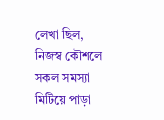লেখা ছিল, নিজস্ব কৌশলে সকল সমস্যা মিটিয়ে পাড়া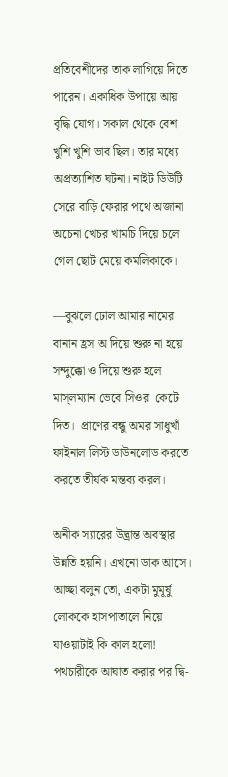প্রতিবেশীদের তাক লাগিয়ে দিতে পারেন।‌ একাধিক উপায়ে আয় বৃদ্ধি যোগ। সকাল থেকে বেশ খুশি খুশি ভাব ছিল। তার মধ্যে অপ্রত্যাশিত ঘটনা। নাইট ডিউটি সেরে বাড়ি ফেরার পথে অজানা অচেনা খেচর খামচি দিয়ে চলে গেল ছোট মেয়ে কমলিকাকে।

—বুঝলে ঢোল আমার নামের বানান হ্রস অ দিয়ে শুরু না হয়ে সন্দুক্কো ও দিয়ে শুরু হলে মাস্‌লম্যান ভেবে সিওর  কেটে দিত।  প্রাণের বন্ধু অমর সাধুখাঁ ফাইনাল লিস্ট ডাউনলোড করতে করতে তীর্যক মন্তব্য করল।

অনীক স্যারের উদ্ভ্রান্ত অবস্থার উন্নতি হয়নি। এখনো ডাক আসে।‌ আচ্ছা বলুন তো, একটা মুমূর্ষু লোককে হাসপাতালে নিয়ে যাওয়াটাই কি কাল হলো! পথচারীকে আঘাত করার পর দ্বি-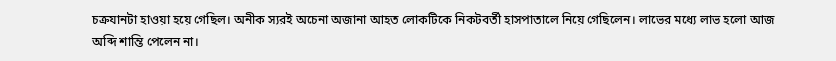চক্রযানটা হাওয়া হয়ে গেছিল। অনীক স্যরই অচেনা অজানা আহত লোকটিকে নিকটবর্তী হাসপাতালে নিয়ে গেছিলেন।‌ লাভের মধ্যে লাভ হলো আজ অব্দি শান্তি পেলেন না।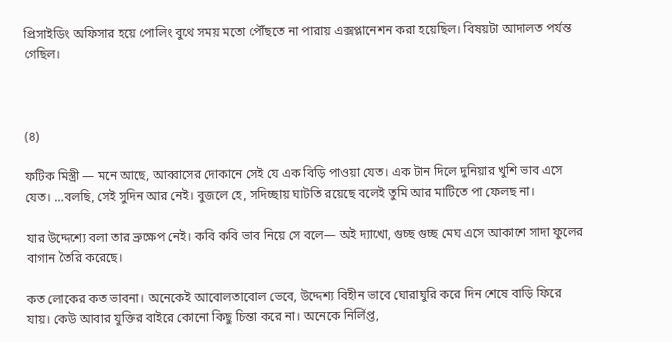প্রিসাইডিং অফিসার হয়ে পোলিং বুথে সময় মতো পৌঁছতে না পারায় এক্সপ্লানেশন করা হয়েছিল। বিষয়টা আদালত পর্যন্ত গেছিল।



(৪)

ফটিক মিস্ত্রী — মনে আছে, আব্বাসের দোকানে সেই যে এক বিড়ি পাওয়া যেত।‌ এক টান দিলে দুনিয়ার খুশি ভাব এসে যেত। …বলছি, সেই সুদিন আর নেই। বুজলে হে, সদিচ্ছায় ঘাটতি রয়েছে বলেই তুমি আর মাটিতে পা ফেলছ না।

যার উদ্দেশ্যে বলা তার ভ্রুক্ষেপ নেই। কবি কবি ভাব নিয়ে সে বলে— অই দ্যাখো, গুচ্ছ গুচ্ছ মেঘ এসে আকাশে সাদা ফুলের বাগান তৈরি করেছে।

কত লোকের কত ভাবনা। অনেকেই আবোলতাবোল ভেবে, উদ্দেশ্য বিহীন ভাবে ঘোরাঘুরি করে দিন শেষে বাড়ি ফিরে যায়। কেউ আবার যুক্তির বাইরে কোনো কিছু চিন্তা করে না। অনেকে নির্লিপ্ত,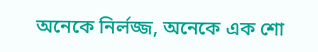অনেকে নির্লজ্জ, অনেকে এক শো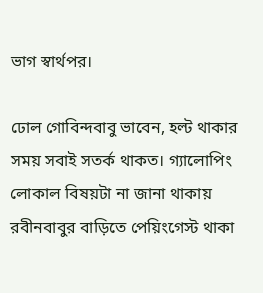ভাগ স্বার্থপর।

ঢোল গোবিন্দবাবু ভাবেন, হল্ট থাকার সময় সবাই সতর্ক থাকত।‌ গ্যালোপিং লোকাল বিষয়টা না জানা থাকায় রবীনবাবুর বাড়িতে পেয়িংগেস্ট থাকা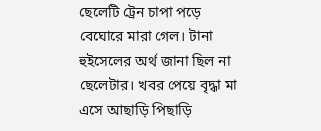ছেলেটি ট্রেন চাপা পড়ে বেঘোরে মারা গেল। টানা হুইসেলের অর্থ জানা ছিল না ছেলেটার।‌ খবর পেয়ে বৃদ্ধা মা এসে আছাড়ি পিছাড়ি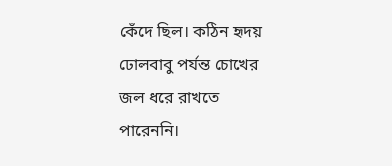কেঁদে ছিল। কঠিন হৃদয় ঢোলবাবু পর্যন্ত চোখের জল ধরে রাখতে পারেননি।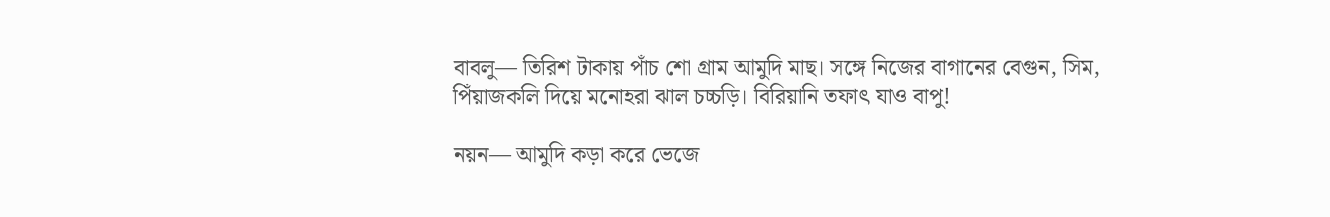বাবলু— তিরিশ টাকায় পাঁচ শো গ্রাম আমুদি মাছ। সঙ্গে নিজের বাগানের বেগুন, সিম, পিঁয়াজকলি দিয়ে মনোহরা ঝাল চচ্চড়ি। বিরিয়ানি তফাৎ যাও বাপু!

নয়ন— আমুদি কড়া করে ভেজে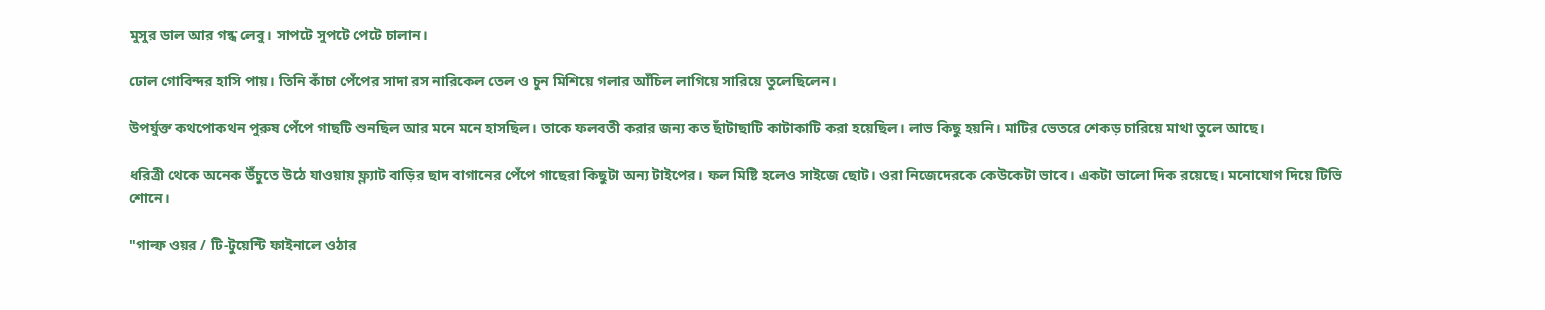মুসুর ডাল আর গন্ধ লেবু। সাপটে সুপটে পেটে চালান।

ঢোল গোবিন্দর হাসি পায়।‌ তিনি কাঁচা পেঁপের সাদা রস নারিকেল তেল ও চুন মিশিয়ে গলার আঁচিল লাগিয়ে সারিয়ে তুলেছিলেন।

উপর্যুক্ত কথপোকথন পুরুষ পেঁপে গাছটি শুনছিল আর মনে মনে হাসছিল।‌ তাকে ফলবতী করার জন্য কত ছাঁটাছাটি কাটাকাটি করা হয়েছিল। লাভ কিছু হয়নি। মাটির ভেতরে শেকড় চারিয়ে মাথা তুলে আছে।

ধরিত্রী থেকে অনেক উঁচুতে উঠে যাওয়ায় ফ্ল্যাট বাড়ির ছাদ বাগানের পেঁপে গাছেরা কিছুটা অন্য টাইপের। ফল মিষ্টি হলেও সাইজে ছোট। ওরা নিজেদেরকে কেউকেটা ভাবে। একটা ভালো দিক রয়েছে। মনোযোগ দিয়ে টিভি শোনে।

"গাল্ফ ওয়র / টি-টুয়েন্টি ফাইনালে ওঠার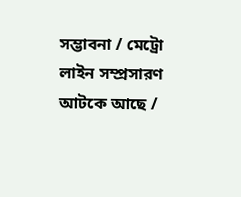সম্ভাবনা / মেট্রো লাইন সম্প্রসারণ আটকে আছে /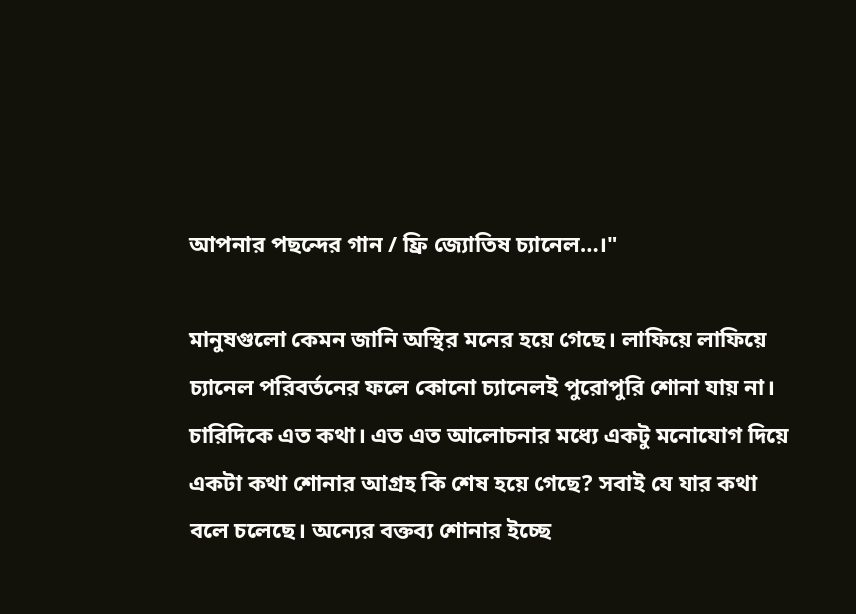আপনার পছন্দের গান / ফ্রি জ্যোতিষ চ্যানেল…।‌"

মানুষগুলো কেমন জানি অস্থির মনের হয়ে গেছে। লাফিয়ে লাফিয়ে চ্যানেল পরিবর্তনের ফলে কোনো চ্যানেল‌ই পুরোপুরি শোনা যায় না। চারিদিকে এত কথা।‌ এত এত আলোচনার মধ্যে একটু মনোযোগ দিয়ে একটা কথা শোনার আগ্রহ কি শেষ হয়ে গেছে? সবাই যে যার কথা বলে চলেছে। অন্যের বক্তব্য শোনার ইচ্ছে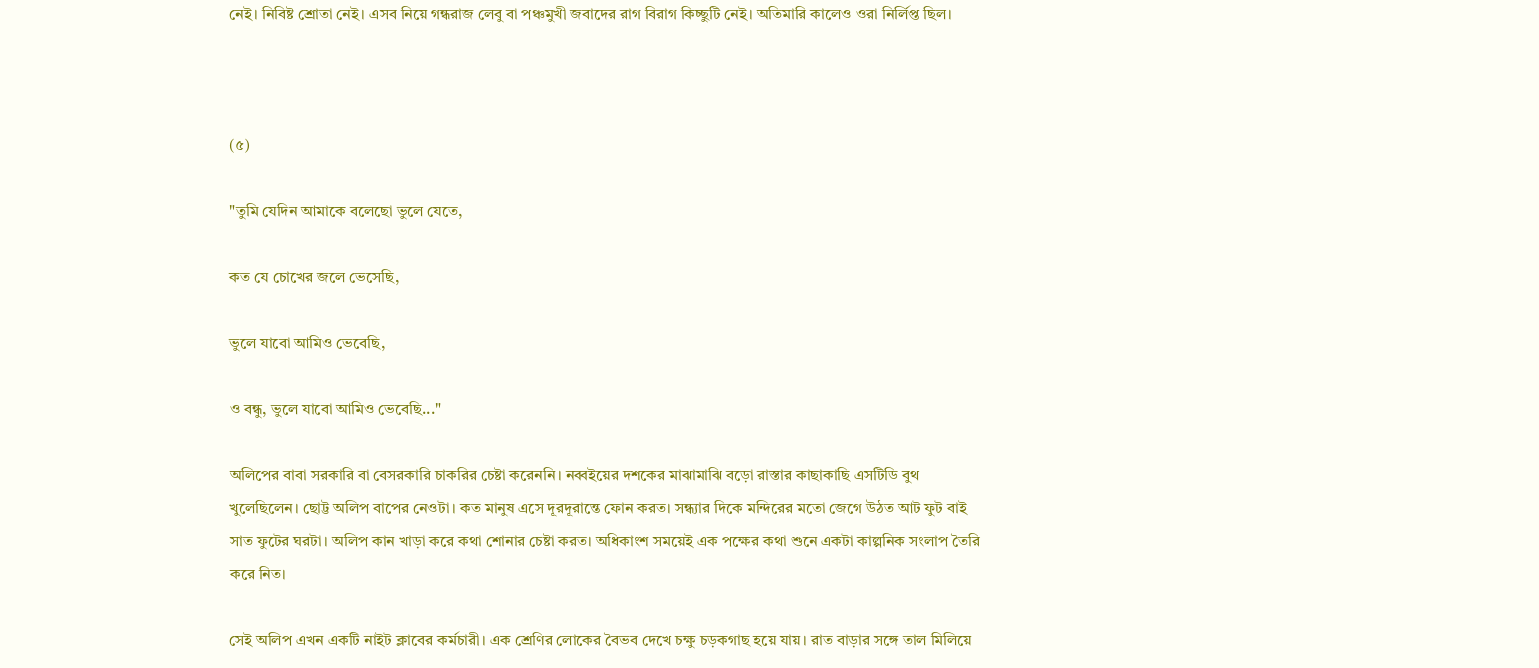নেই। নিবিষ্ট শ্রোতা নেই। এসব নিয়ে গন্ধরাজ লেবু বা পঞ্চমুখী জবাদের রাগ বিরাগ কিচ্ছুটি নেই। অতিমারি কালেও ওরা নির্লিপ্ত ছিল।



(৫)

"তুমি যেদিন আমাকে বলেছো ভুলে যেতে,

কত যে চোখের জলে ভেসেছি,

ভুলে যাবো আমিও ভেবেছি,

ও বন্ধু, ভুলে যাবো আমিও ভেবেছি..."

অলিপের বাবা সরকারি বা বেসরকারি চাকরির চেষ্টা করেননি। নব্বইয়ের দশকের মাঝামাঝি বড়ো রাস্তার কাছাকাছি এসটিডি বুথ খুলেছিলেন।‌ ছোট্ট অলিপ বাপের নেওটা। কত মানুষ এসে দূরদূরান্তে ফোন করত। সন্ধ্যার দিকে মন্দিরের মতো জেগে উঠত আট ফুট বাই সাত ফুটের ঘরটা।‌ অলিপ কান খাড়া করে কথা শোনার চেষ্টা করত। অধিকাংশ সময়েই এক পক্ষের কথা শুনে একটা কাল্পনিক সংলাপ তৈরি করে নিত।

সেই অলিপ এখন একটি নাইট ক্লাবের কর্মচারী। এক শ্রেণির লোকের বৈভব দেখে চক্ষু চড়কগাছ হয়ে যায়। রাত বাড়ার সঙ্গে তাল মিলিয়ে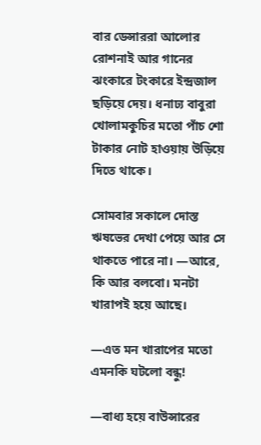বার ডেন্সাররা আলোর রোশনাই আর গানের ঝংকারে টংকারে ইন্দ্রজাল ছড়িয়ে দেয়। ধনাঢ্য বাবুরা খোলামকুচির মতো পাঁচ শো টাকার নোট হাওয়ায় উড়িয়ে দিতে থাকে।

সোমবার সকালে দোস্ত ঋষভের দেখা পেয়ে আর সে থাকতে পারে না। —আরে, কি আর বলবো। মনটা খারাপই হয়ে আছে।

—এত মন খারাপের মতো এমনকি ঘটলো বন্ধু!

—বাধ্য হয়ে বাউন্সারের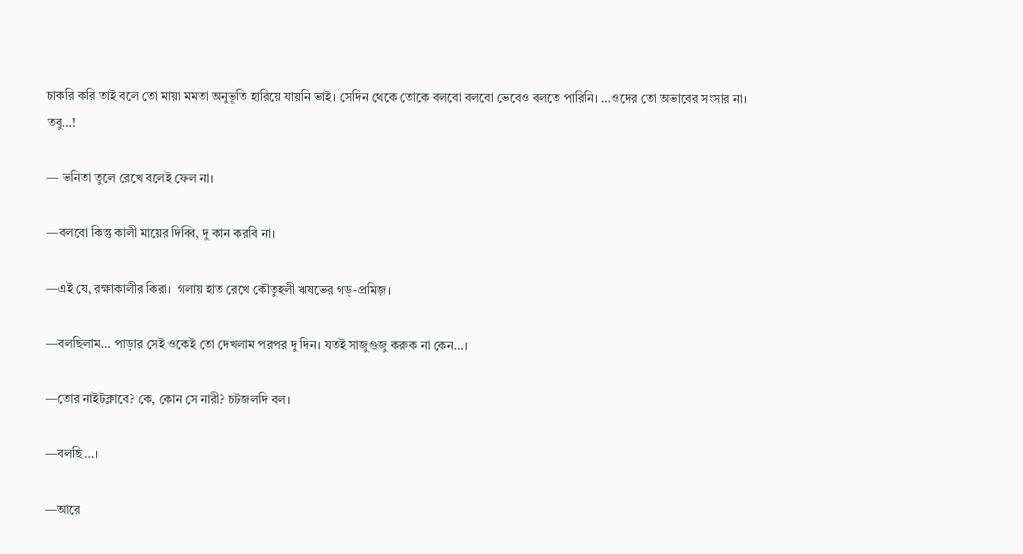চাকরি করি তাই বলে তো মায়া মমতা অনুভূতি হারিয়ে যায়নি ভাই।‌ সেদিন থেকে তোকে বলবো বলবো ভেবেও বলতে পারিনি। …ওদের তো অভাবের সংসার না। তবু…!

— ভনিতা তুলে রেখে বলেই ফেল না।

—বলবো কিন্তু কালী মায়ের দিব্বি, দু কান করবি না।

—এই যে, রক্ষাকালীর কিরা।  গলায় হাত রেখে কৌতুহলী ঋষভের গড্-প্রমিজ়।

—বলছিলাম… পাড়ার সেই ওকেই তো দেখলাম পরপর দু দিন। যতই সাজুগুজু করুক না কেন…।

—তোর নাইটক্লাবে? কে, কোন সে নারী? চটজলদি বল।

—বলছি…।

—আরে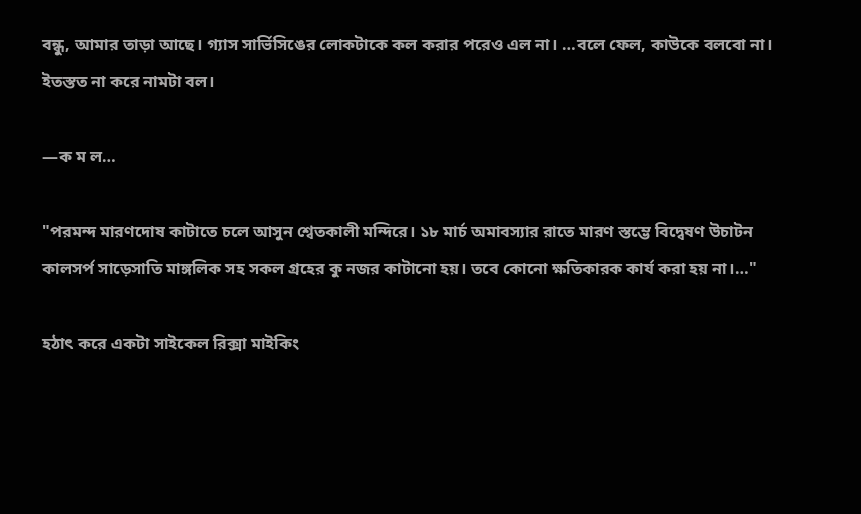বন্ধু, আমার তাড়া আছে। গ্যাস সার্ভিসিঙের লোকটাকে কল করার পরেও এল না। …বলে ফেল, কাউকে বলবো না। ইতস্তত না করে নামটা বল।

—ক ম ল…

"পরমন্দ মারণদোষ কাটাতে চলে আসুন শ্বেতকালী মন্দিরে। ১৮ মার্চ অমাবস্যার রাতে মারণ স্তম্ভে বিদ্বেষণ উচাটন কালসর্প সাড়েসাতি মাঙ্গলিক সহ সকল গ্রহের কু নজর কাটানো হয়। তবে কোনো ক্ষতিকারক কার্য করা হয় না।…"

হঠাৎ করে একটা সাইকেল রিক্সা মাইকিং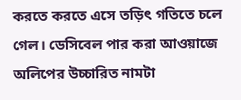করতে করতে এসে তড়িৎ গতিতে চলে গেল। ডেসিবেল পার করা আওয়াজে অলিপের উচ্চারিত নামটা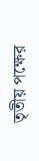তৃতীয় পক্ষের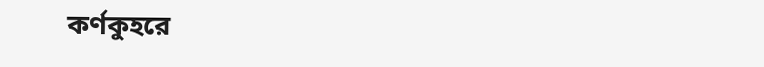কর্ণকুহরে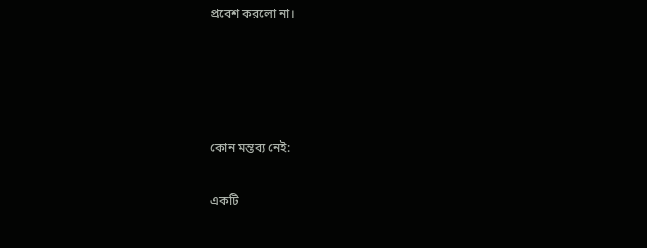প্রবেশ করলো না।




কোন মন্তব্য নেই:

একটি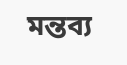মন্তব্য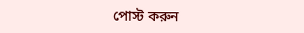পোস্ট করুন